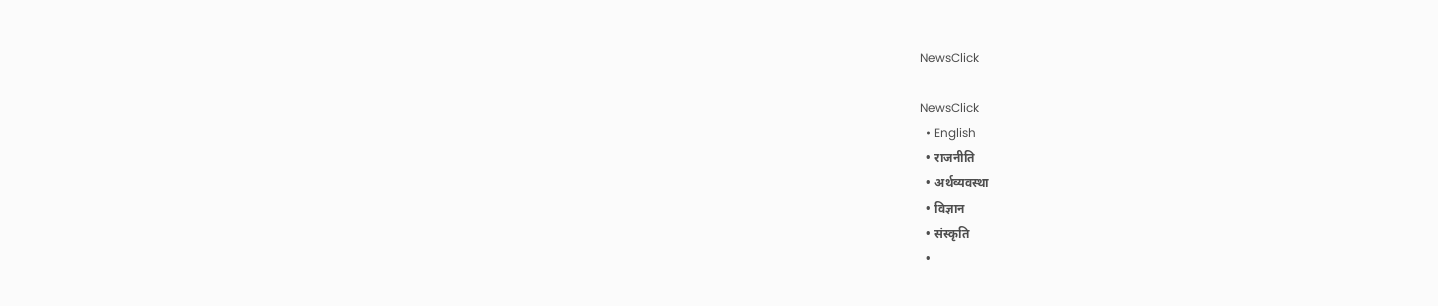NewsClick

NewsClick
  • English
  • राजनीति
  • अर्थव्यवस्था
  • विज्ञान
  • संस्कृति
  •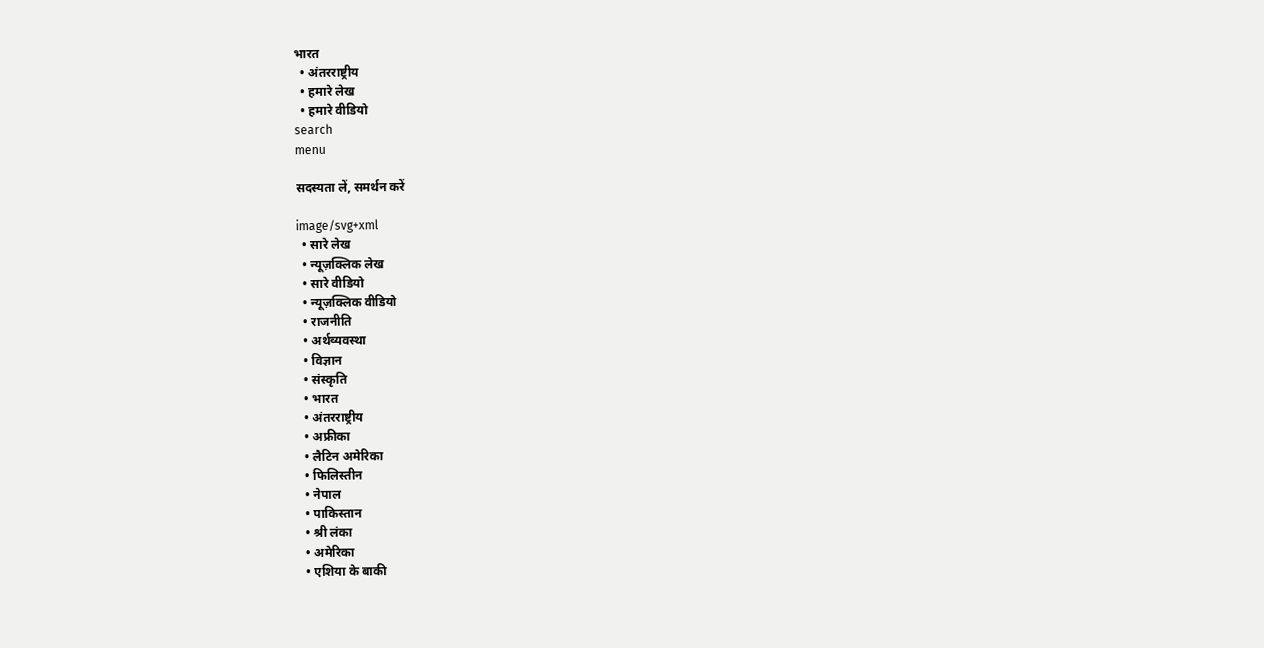भारत
  • अंतरराष्ट्रीय
  • हमारे लेख
  • हमारे वीडियो
search
menu

सदस्यता लें, समर्थन करें

image/svg+xml
  • सारे लेख
  • न्यूज़क्लिक लेख
  • सारे वीडियो
  • न्यूज़क्लिक वीडियो
  • राजनीति
  • अर्थव्यवस्था
  • विज्ञान
  • संस्कृति
  • भारत
  • अंतरराष्ट्रीय
  • अफ्रीका
  • लैटिन अमेरिका
  • फिलिस्तीन
  • नेपाल
  • पाकिस्तान
  • श्री लंका
  • अमेरिका
  • एशिया के बाकी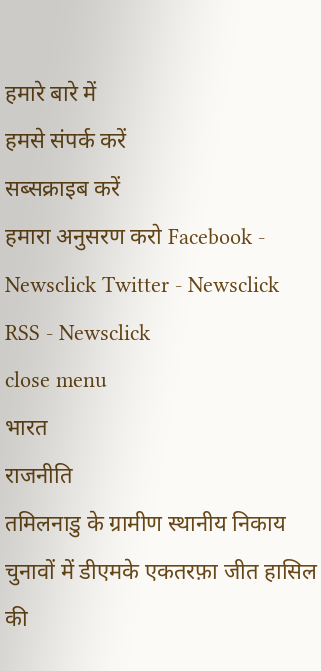हमारे बारे में
हमसे संपर्क करें
सब्सक्राइब करें
हमारा अनुसरण करो Facebook - Newsclick Twitter - Newsclick RSS - Newsclick
close menu
भारत
राजनीति
तमिलनाडु के ग्रामीण स्थानीय निकाय चुनावों में डीएमके एकतरफ़ा जीत हासिल की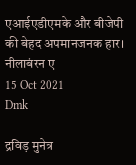एआईएडीएमके और बीजेपी की बेहद अपमानजनक हार।
नीलाबंरन ए
15 Oct 2021
Dmk

द्रविड़ मुनेत्र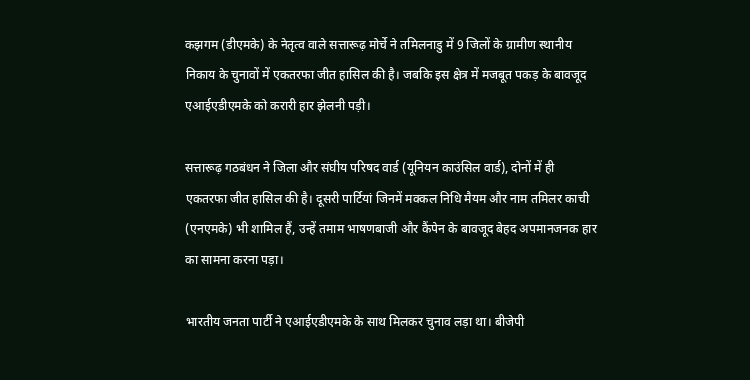कझगम (डीएमके) के नेतृत्व वाले सत्तारूढ़ मोर्चे ने तमिलनाडु में 9 जिलों के ग्रामीण स्थानीय निकाय के चुनावों में एकतरफा जीत हासिल की है। जबकि इस क्षेत्र में मजबूत पकड़ के बावजूद एआईएडीएमके को करारी हार झेलनी पड़ी।

सत्तारूढ़ गठबंधन ने जिला और संघीय परिषद वार्ड (यूनियन काउंसिल वार्ड), दोनों में ही एकतरफा जीत हासिल की है। दूसरी पार्टियां जिनमें मक्कल निधि मैयम और नाम तमिलर काची (एनएमके) भी शामिल हैं, उन्हें तमाम भाषणबाजी और कैंपेन के बावजूद बेहद अपमानजनक हार का सामना करना पड़ा।

भारतीय जनता पार्टी ने एआईएडीएमके के साथ मिलकर चुनाव लड़ा था। बीजेपी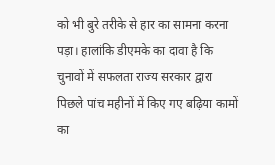को भी बुरे तरीके से हार का सामना करना पड़ा। हालांकि डीएमके का दावा है कि चुनावों में सफलता राज्य सरकार द्वारा पिछले पांच महीनों में किए गए बढ़िया कामों का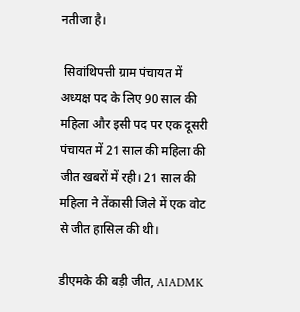नतीजा है।

 सिवांथिपत्ती ग्राम पंचायत में अध्यक्ष पद के लिए 90 साल की महिला और इसी पद पर एक दूसरी पंचायत में 21 साल की महिला की जीत खबरों में रही। 21 साल की महिला ने तेंकासी जिले में एक वोट से जीत हासिल की थी।

डीएमके की बड़ी जीत, AIADMK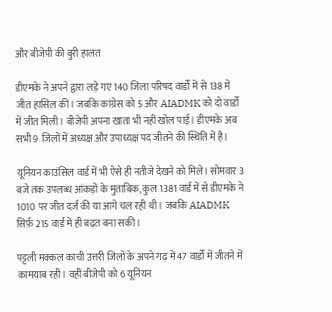और बीजेपी की बुरी हालत

डीएमके ने अपने द्वारा लड़े गए 140 जिला परिषद वार्डों में से 138 में जीत हासिल की। जबकि कांग्रेस को 5 और AIADMK को दो वार्डों में जीत मिली। बीजेपी अपना खाता भी नहीं खोल पाई। डीएमके अब सभी 9 जिलों में अध्यक्ष और उपाध्यक्ष पद जीतने की स्थिति में है।

यूनियन काउंसिल वार्ड में भी ऐसे ही नतीजे देखने को मिले। सोमवार 3 बजे तक उपलब्ध आंकड़ों के मुताबिक, कुल 1381 वार्ड में से डीएमके ने 1010 पर जीत दर्ज की या आगे चल रही थी। जबकि AIADMK सिर्फ़ 215 वार्ड में ही बढ़त बना सकी।

पट्टली मक्कल काची उत्तरी जिलों के अपने गढ़ में 47 वार्डों में जीतने में कामयाब रही। वहीं बीजेपी को 6 यूनियन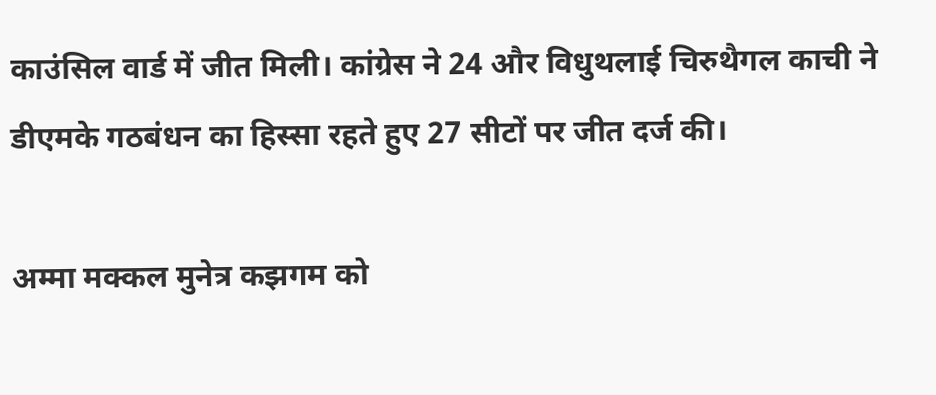काउंसिल वार्ड में जीत मिली। कांग्रेस ने 24 और विधुथलाई चिरुथैगल काची ने डीएमके गठबंधन का हिस्सा रहते हुए 27 सीटों पर जीत दर्ज की।

अम्मा मक्कल मुनेत्र कझगम को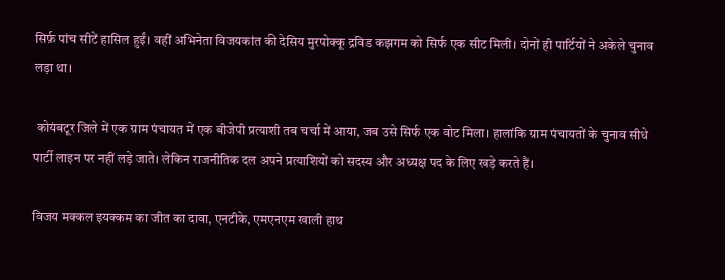सिर्फ़ पांच सीटें हासिल हुईं। वहीं अभिनेता विजयकांत की देसिय मुरपोक्कू द्रविड कझगम को सिर्फ एक सीट मिली। दोनों ही पार्टियों ने अकेले चुनाव लड़ा था।

 कोयंबटूर जिले में एक ग्राम पंचायत में एक बीजेपी प्रत्याशी तब चर्चा में आया, जब उसे सिर्फ एक वोट मिला। हालांकि ग्राम पंचायतों के चुनाव सीधे पार्टी लाइन पर नहीं लड़े जाते। लेकिन राजनीतिक दल अपने प्रत्याशियों को सदस्य और अध्यक्ष पद के लिए खड़े करते हैं।

विजय मक्कल इयक्कम का जीत का दावा, एनटीके, एमएनएम खाली हाथ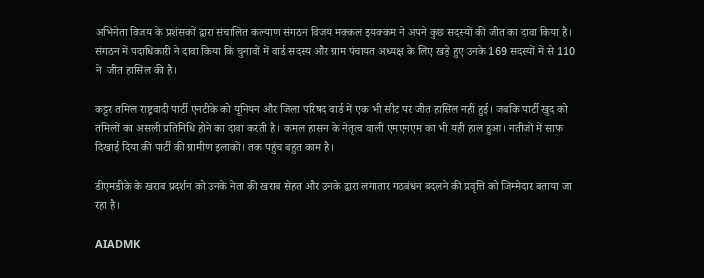अभिनेता विजय के प्रशंसकों द्वारा संचालित कल्याण संगठन विजय मक्कल इयक्कम ने अपने कुछ सदस्यों की जीत का दावा किया है। संगठन में पदाधिकारी ने दावा किया कि चुनावों में वार्ड सदस्य और ग्राम पंचायत अध्यक्ष के लिए खड़े हुए उनके 169 सदस्यों में से 110 ने  जीत हासिल की है।

कट्टर तमिल राष्ट्रवादी पार्टी एनटीके को यूनियन और जिला परिषद वार्ड में एक भी सीट पर जीत हासिल नहीं हुई। जबकि पार्टी खुद को तमिलों का असली प्रतिनिधि होने का दावा करती है। कमल हासन के नेतृत्व वाली एमएनएम का भी यही हाल हुआ। नतीजों में साफ दिखाई दिया की पार्टी की ग्रामीण इलाकों। तक पहुंच बहुत काम है।

डीएमडीके के खराब प्रदर्शन को उनके नेता की खराब सेहत और उनके द्वारा लगातार गठबंधन बदलने की प्रवृत्ति को जिम्मेदार बताया जा रहा है।

AIADMK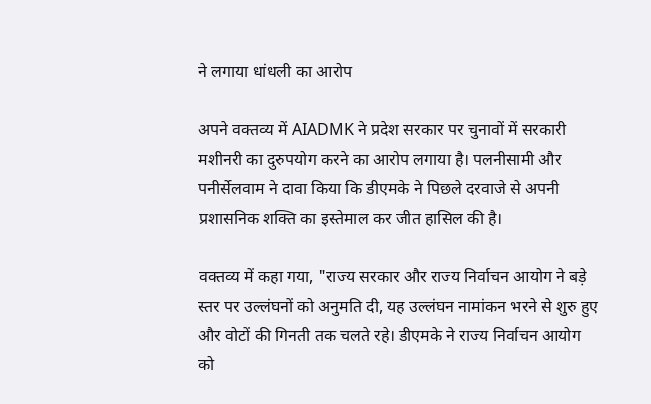ने लगाया धांधली का आरोप

अपने वक्तव्य में AIADMK ने प्रदेश सरकार पर चुनावों में सरकारी मशीनरी का दुरुपयोग करने का आरोप लगाया है। पलनीसामी और पनीर्सेलवाम ने दावा किया कि डीएमके ने पिछले दरवाजे से अपनी प्रशासनिक शक्ति का इस्तेमाल कर जीत हासिल की है।

वक्तव्य में कहा गया, "राज्य सरकार और राज्य निर्वाचन आयोग ने बड़े स्तर पर उल्लंघनों को अनुमति दी, यह उल्लंघन नामांकन भरने से शुरु हुए और वोटों की गिनती तक चलते रहे। डीएमके ने राज्य निर्वाचन आयोग को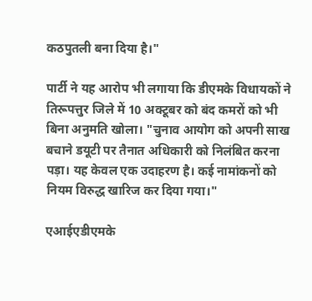कठपुतली बना दिया है।"

पार्टी ने यह आरोप भी लगाया कि डीएमके विधायकों ने तिरूपत्तुर जिले में 10 अक्टूबर को बंद कमरों को भी बिना अनुमति खोला। "चुनाव आयोग को अपनी साख बचाने डयूटी पर तैनात अधिकारी को निलंबित करना पड़ा। यह केवल एक उदाहरण है। कई नामांकनों को नियम विरुद्ध खारिज कर दिया गया।"

एआईएडीएमके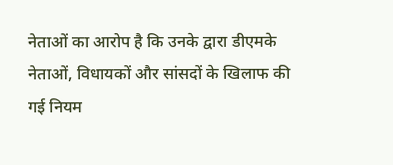नेताओं का आरोप है कि उनके द्वारा डीएमके नेताओं, विधायकों और सांसदों के खिलाफ की गई नियम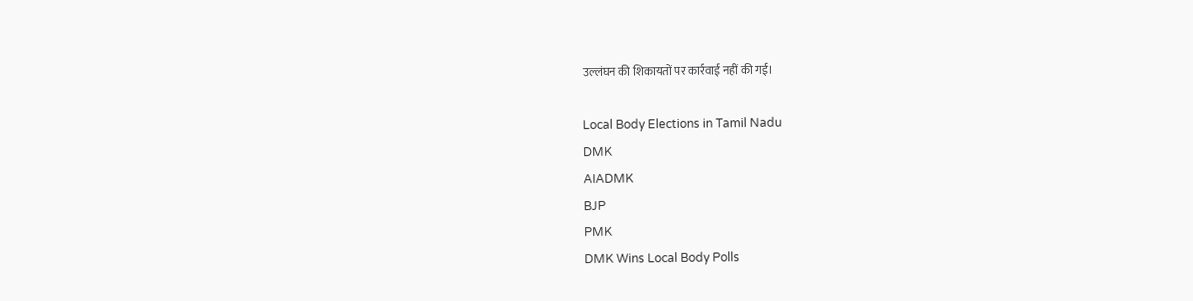उल्लंघन की शिकायतों पर कार्रवाई नहीं की गई।

Local Body Elections in Tamil Nadu
DMK
AIADMK
BJP
PMK
DMK Wins Local Body Polls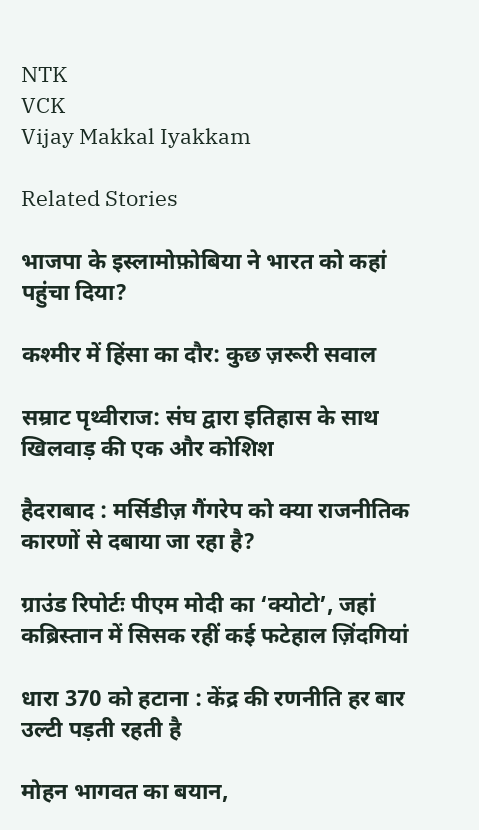NTK
VCK
Vijay Makkal Iyakkam

Related Stories

भाजपा के इस्लामोफ़ोबिया ने भारत को कहां पहुंचा दिया?

कश्मीर में हिंसा का दौर: कुछ ज़रूरी सवाल

सम्राट पृथ्वीराज: संघ द्वारा इतिहास के साथ खिलवाड़ की एक और कोशिश

हैदराबाद : मर्सिडीज़ गैंगरेप को क्या राजनीतिक कारणों से दबाया जा रहा है?

ग्राउंड रिपोर्टः पीएम मोदी का ‘क्योटो’, जहां कब्रिस्तान में सिसक रहीं कई फटेहाल ज़िंदगियां

धारा 370 को हटाना : केंद्र की रणनीति हर बार उल्टी पड़ती रहती है

मोहन भागवत का बयान,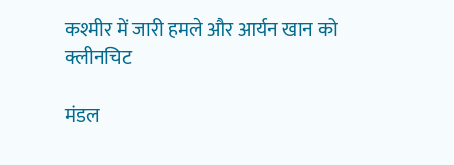कश्मीर में जारी हमले और आर्यन खान को क्लीनचिट

मंडल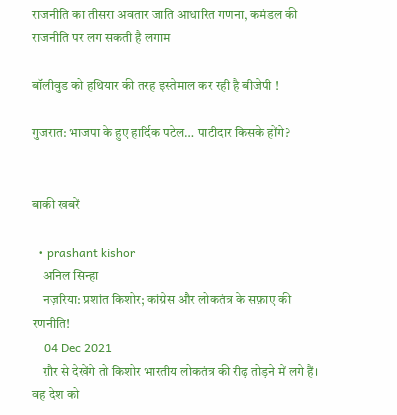राजनीति का तीसरा अवतार जाति आधारित गणना, कमंडल की राजनीति पर लग सकती है लगाम

बॉलीवुड को हथियार की तरह इस्तेमाल कर रही है बीजेपी !

गुजरात: भाजपा के हुए हार्दिक पटेल… पाटीदार किसके होंगे?


बाकी खबरें

  • prashant kishor
    अनिल सिन्हा
    नज़रिया: प्रशांत किशोर; कांग्रेस और लोकतंत्र के सफ़ाए की रणनीति!
    04 Dec 2021
    ग़ौर से देखेंगे तो किशोर भारतीय लोकतंत्र की रीढ़ तोड़ने में लगे हैं। वह देश को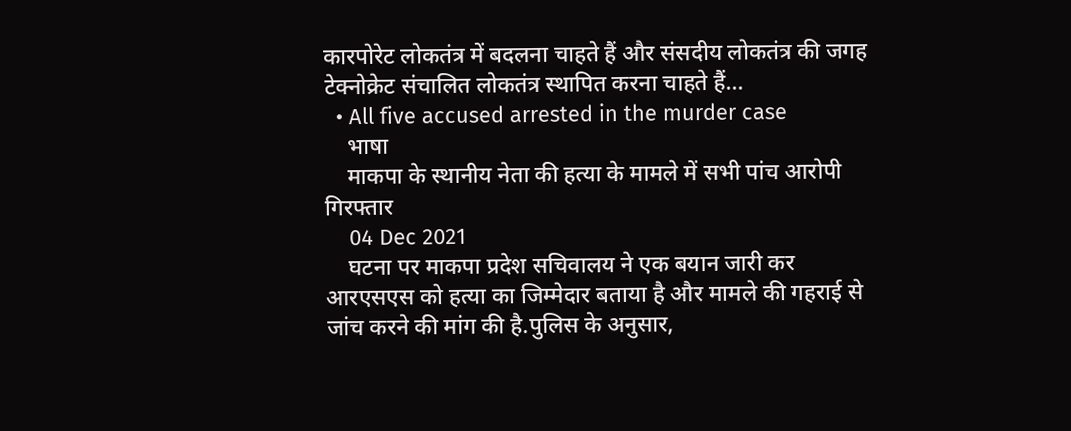कारपोरेट लोकतंत्र में बदलना चाहते हैं और संसदीय लोकतंत्र की जगह टेक्नोक्रेट संचालित लोकतंत्र स्थापित करना चाहते हैं…
  • All five accused arrested in the murder case
    भाषा
    माकपा के स्थानीय नेता की हत्या के मामले में सभी पांच आरोपी गिरफ्तार
    04 Dec 2021
    घटना पर माकपा प्रदेश सचिवालय ने एक बयान जारी कर आरएसएस को हत्या का जिम्मेदार बताया है और मामले की गहराई से जांच करने की मांग की है.पुलिस के अनुसार,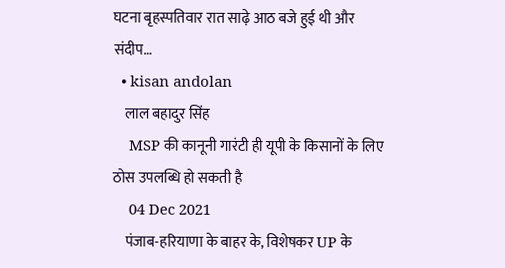घटना बृहस्पतिवार रात साढ़े आठ बजे हुई थी और संदीप…
  • kisan andolan
    लाल बहादुर सिंह
    MSP की कानूनी गारंटी ही यूपी के किसानों के लिए ठोस उपलब्धि हो सकती है
    04 Dec 2021
    पंजाब-हरियाणा के बाहर के, विशेषकर UP के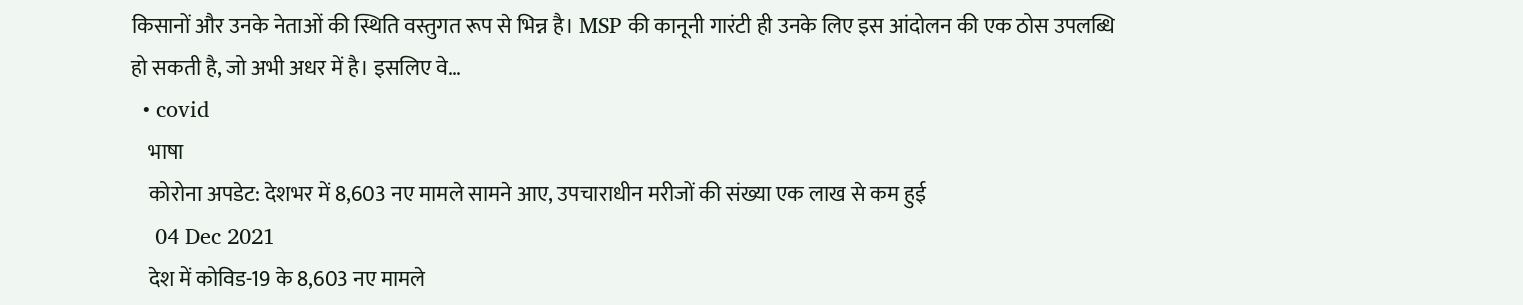किसानों और उनके नेताओं की स्थिति वस्तुगत रूप से भिन्न है। MSP की कानूनी गारंटी ही उनके लिए इस आंदोलन की एक ठोस उपलब्धि हो सकती है, जो अभी अधर में है। इसलिए वे…
  • covid
    भाषा
    कोरोना अपडेट: देशभर में 8,603 नए मामले सामने आए, उपचाराधीन मरीजों की संख्या एक लाख से कम हुई
    04 Dec 2021
    देश में कोविड-19 के 8,603 नए मामले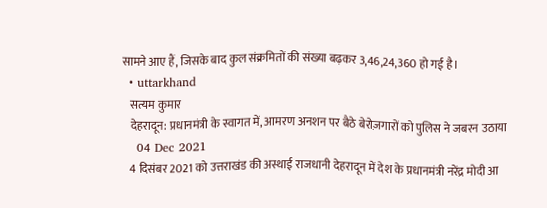सामने आए हैं, जिसके बाद कुल संक्रमितों की संख्या बढ़कर 3,46,24,360 हो गई है।
  • uttarkhand
    सत्यम कुमार
    देहरादून: प्रधानमंत्री के स्वागत में, आमरण अनशन पर बैठे बेरोज़गारों को पुलिस ने जबरन उठाया
    04 Dec 2021
    4 दिसंबर 2021 को उत्तराखंड की अस्थाई राजधानी देहरादून में देश के प्रधानमंत्री नरेंद्र मोदी आ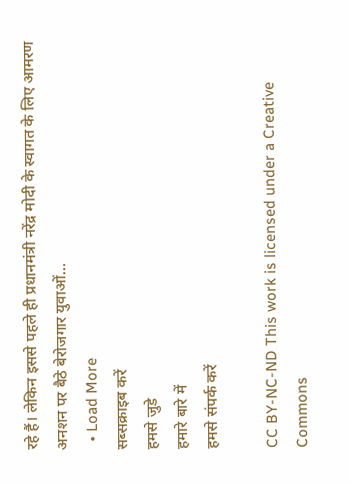रहे हैं। लेकिन इससे पहले ही प्रधानमंत्री नरेंद्र मोदी के स्वागत के लिए आमरण अनशन पर बैठे बेरोजगार युवाओं…
  • Load More
सब्सक्राइब करें
हमसे जुडे
हमारे बारे में
हमसे संपर्क करें

CC BY-NC-ND This work is licensed under a Creative Commons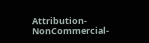Attribution-NonCommercial-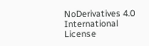NoDerivatives 4.0 International License